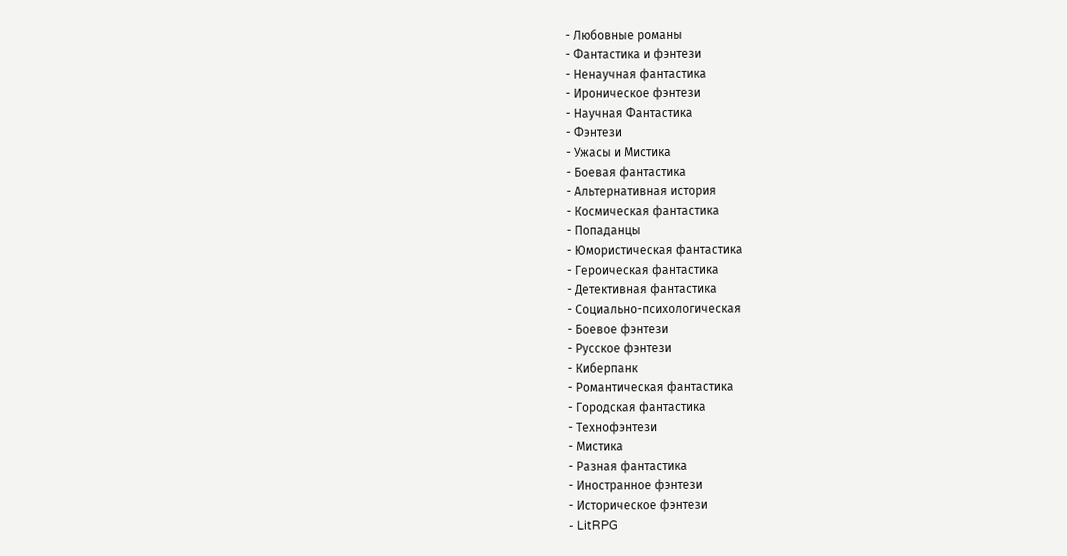- Любовные романы
- Фантастика и фэнтези
- Ненаучная фантастика
- Ироническое фэнтези
- Научная Фантастика
- Фэнтези
- Ужасы и Мистика
- Боевая фантастика
- Альтернативная история
- Космическая фантастика
- Попаданцы
- Юмористическая фантастика
- Героическая фантастика
- Детективная фантастика
- Социально-психологическая
- Боевое фэнтези
- Русское фэнтези
- Киберпанк
- Романтическая фантастика
- Городская фантастика
- Технофэнтези
- Мистика
- Разная фантастика
- Иностранное фэнтези
- Историческое фэнтези
- LitRPG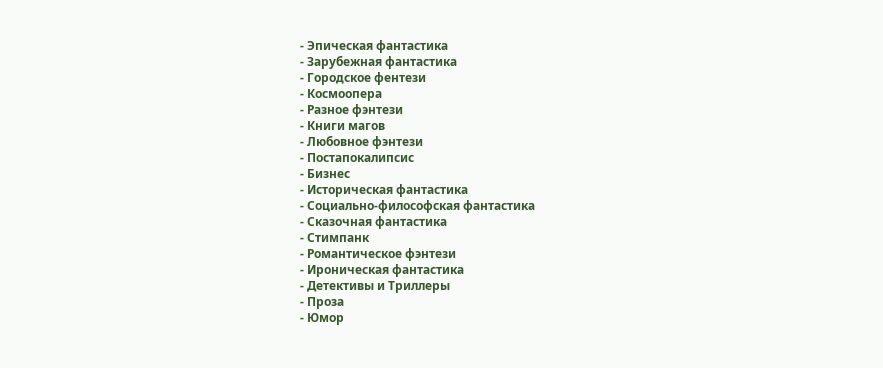- Эпическая фантастика
- Зарубежная фантастика
- Городское фентези
- Космоопера
- Разное фэнтези
- Книги магов
- Любовное фэнтези
- Постапокалипсис
- Бизнес
- Историческая фантастика
- Социально-философская фантастика
- Сказочная фантастика
- Стимпанк
- Романтическое фэнтези
- Ироническая фантастика
- Детективы и Триллеры
- Проза
- Юмор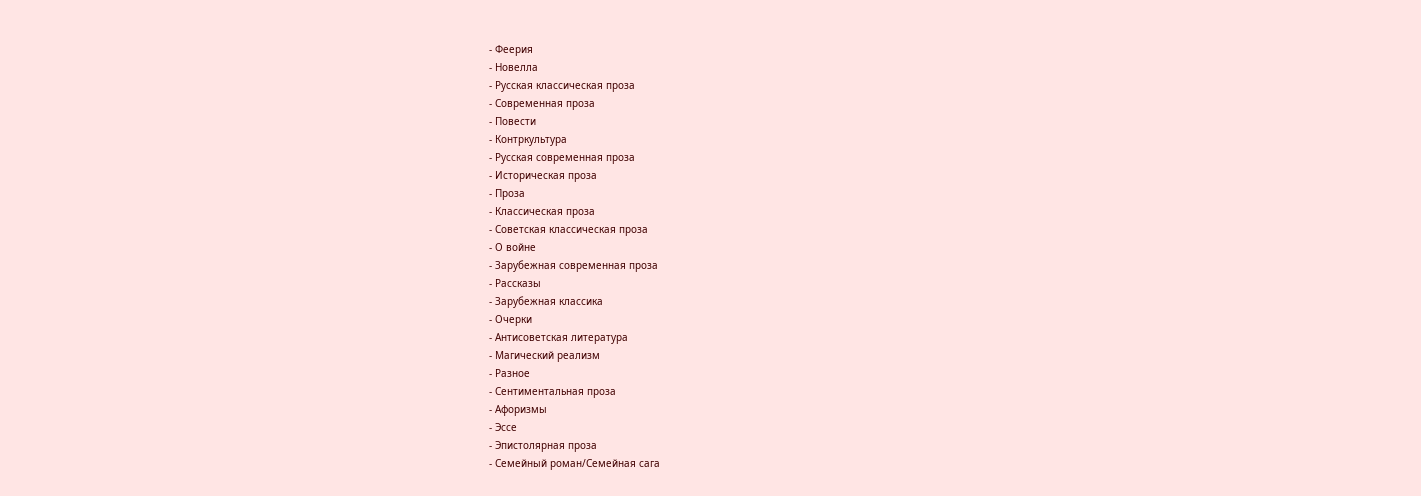- Феерия
- Новелла
- Русская классическая проза
- Современная проза
- Повести
- Контркультура
- Русская современная проза
- Историческая проза
- Проза
- Классическая проза
- Советская классическая проза
- О войне
- Зарубежная современная проза
- Рассказы
- Зарубежная классика
- Очерки
- Антисоветская литература
- Магический реализм
- Разное
- Сентиментальная проза
- Афоризмы
- Эссе
- Эпистолярная проза
- Семейный роман/Семейная сага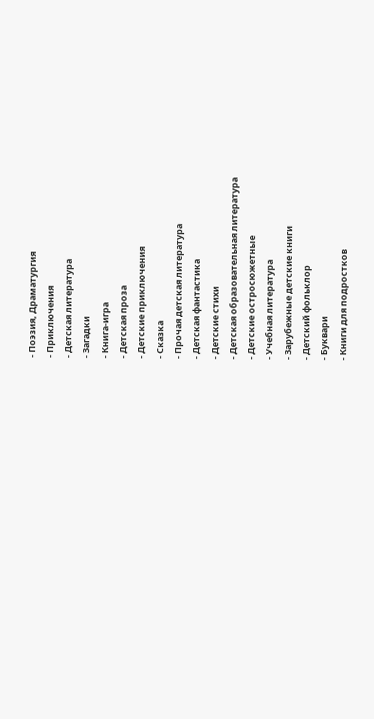- Поэзия, Драматургия
- Приключения
- Детская литература
- Загадки
- Книга-игра
- Детская проза
- Детские приключения
- Сказка
- Прочая детская литература
- Детская фантастика
- Детские стихи
- Детская образовательная литература
- Детские остросюжетные
- Учебная литература
- Зарубежные детские книги
- Детский фольклор
- Буквари
- Книги для подростков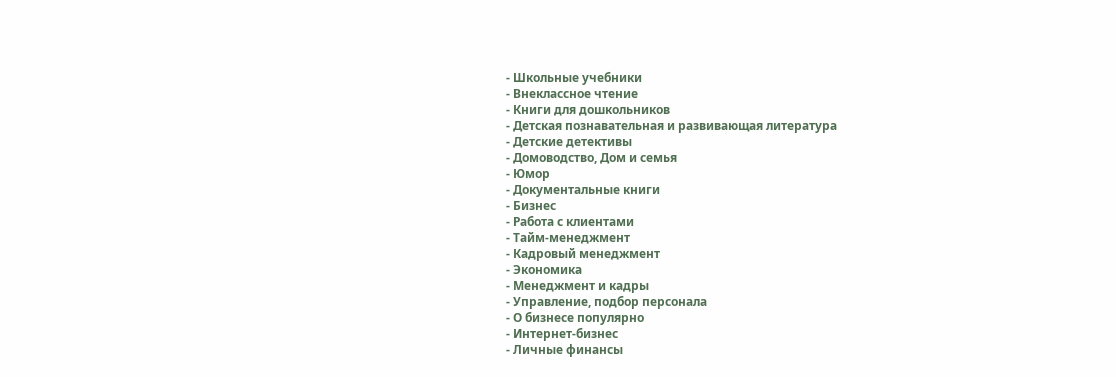- Школьные учебники
- Внеклассное чтение
- Книги для дошкольников
- Детская познавательная и развивающая литература
- Детские детективы
- Домоводство, Дом и семья
- Юмор
- Документальные книги
- Бизнес
- Работа с клиентами
- Тайм-менеджмент
- Кадровый менеджмент
- Экономика
- Менеджмент и кадры
- Управление, подбор персонала
- О бизнесе популярно
- Интернет-бизнес
- Личные финансы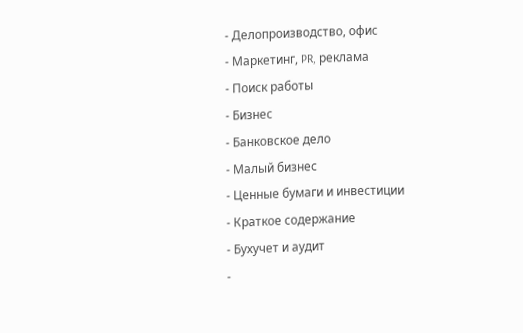- Делопроизводство, офис
- Маркетинг, PR, реклама
- Поиск работы
- Бизнес
- Банковское дело
- Малый бизнес
- Ценные бумаги и инвестиции
- Краткое содержание
- Бухучет и аудит
-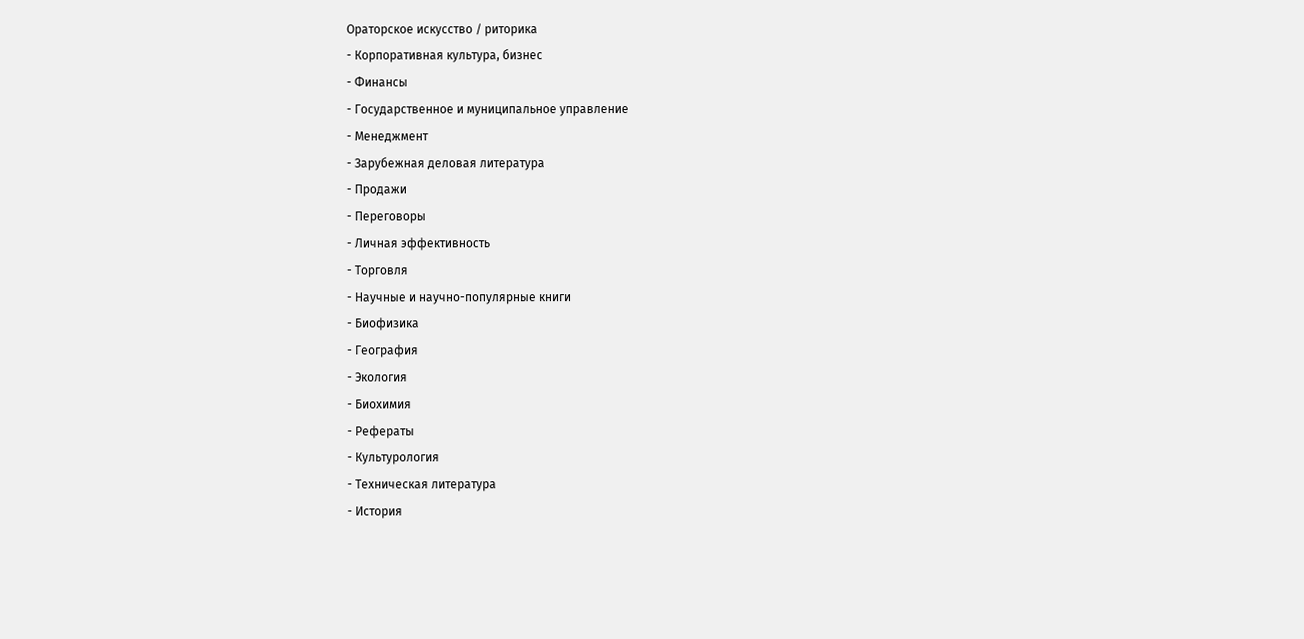Ораторское искусство / риторика
- Корпоративная культура, бизнес
- Финансы
- Государственное и муниципальное управление
- Менеджмент
- Зарубежная деловая литература
- Продажи
- Переговоры
- Личная эффективность
- Торговля
- Научные и научно-популярные книги
- Биофизика
- География
- Экология
- Биохимия
- Рефераты
- Культурология
- Техническая литература
- История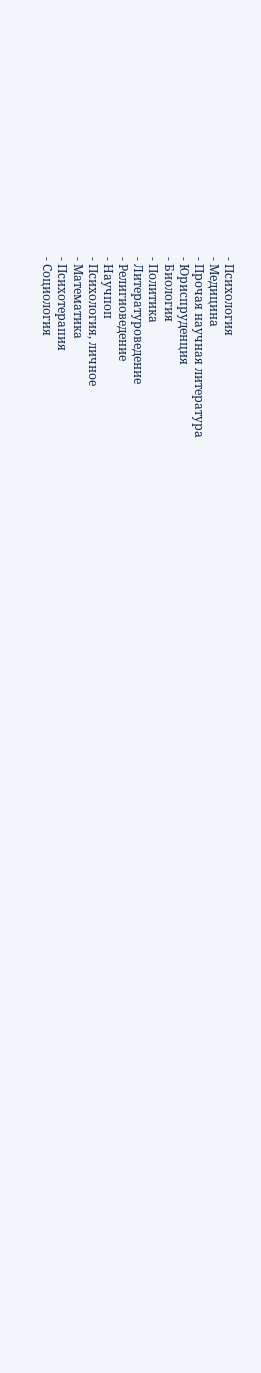- Психология
- Медицина
- Прочая научная литература
- Юриспруденция
- Биология
- Политика
- Литературоведение
- Религиоведение
- Научпоп
- Психология, личное
- Математика
- Психотерапия
- Социология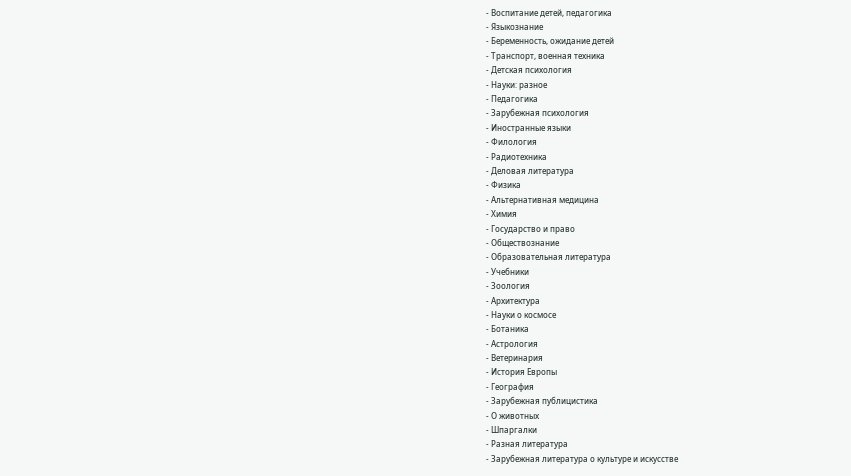- Воспитание детей, педагогика
- Языкознание
- Беременность, ожидание детей
- Транспорт, военная техника
- Детская психология
- Науки: разное
- Педагогика
- Зарубежная психология
- Иностранные языки
- Филология
- Радиотехника
- Деловая литература
- Физика
- Альтернативная медицина
- Химия
- Государство и право
- Обществознание
- Образовательная литература
- Учебники
- Зоология
- Архитектура
- Науки о космосе
- Ботаника
- Астрология
- Ветеринария
- История Европы
- География
- Зарубежная публицистика
- О животных
- Шпаргалки
- Разная литература
- Зарубежная литература о культуре и искусстве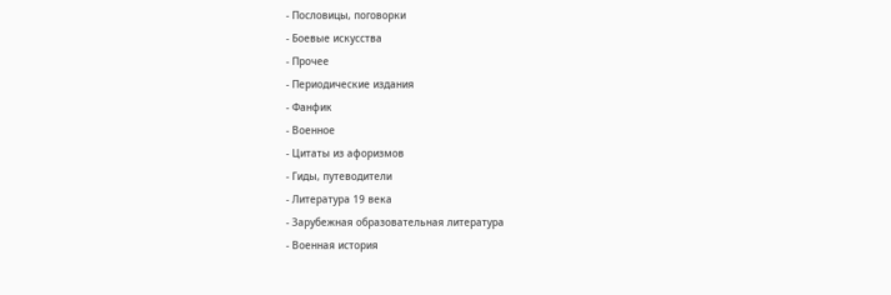- Пословицы, поговорки
- Боевые искусства
- Прочее
- Периодические издания
- Фанфик
- Военное
- Цитаты из афоризмов
- Гиды, путеводители
- Литература 19 века
- Зарубежная образовательная литература
- Военная история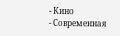- Кино
- Современная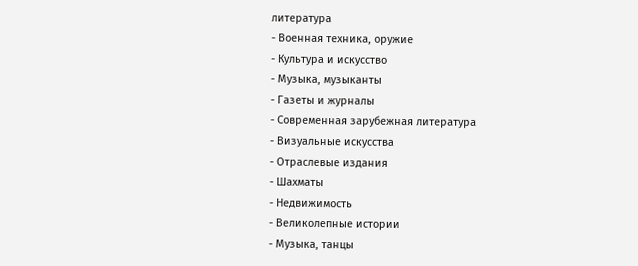литература
- Военная техника, оружие
- Культура и искусство
- Музыка, музыканты
- Газеты и журналы
- Современная зарубежная литература
- Визуальные искусства
- Отраслевые издания
- Шахматы
- Недвижимость
- Великолепные истории
- Музыка, танцы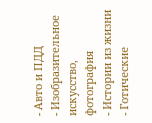- Авто и ПДД
- Изобразительное искусство, фотография
- Истории из жизни
- Готические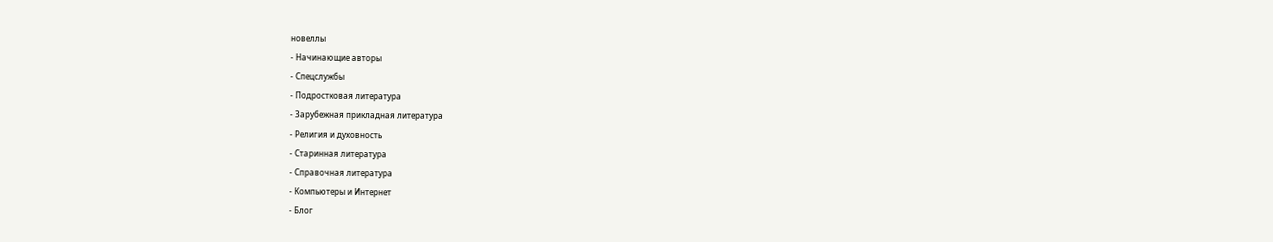новеллы
- Начинающие авторы
- Спецслужбы
- Подростковая литература
- Зарубежная прикладная литература
- Религия и духовность
- Старинная литература
- Справочная литература
- Компьютеры и Интернет
- Блог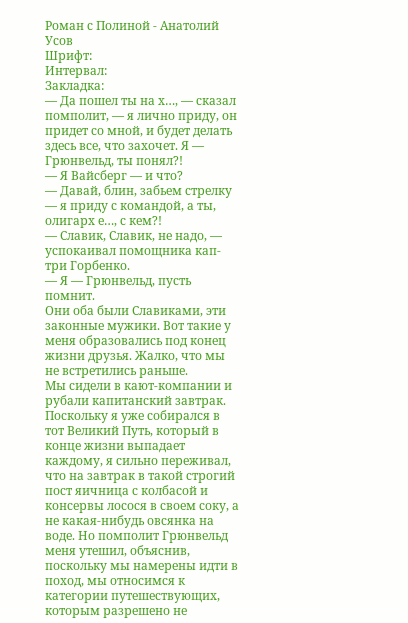Роман с Полиной - Анатолий Усов
Шрифт:
Интервал:
Закладка:
— Да пошел ты на х…, — сказал помполит, — я лично приду, он придет со мной, и будет делать здесь все, что захочет. Я — Грюнвельд, ты понял?!
— Я Вайсберг — и что?
— Давай, блин, забьем стрелку — я приду с командой, а ты, олигарх е…, с кем?!
— Славик, Славик, не надо, — успокаивал помощника кап-три Горбенко.
— Я — Грюнвельд, пусть помнит.
Они оба были Славиками, эти законные мужики. Вот такие у меня образовались под конец жизни друзья. Жалко, что мы не встретились раньше.
Мы сидели в кают-компании и рубали капитанский завтрак. Поскольку я уже собирался в тот Великий Путь, который в конце жизни выпадает каждому, я сильно переживал, что на завтрак в такой строгий пост яичница с колбасой и консервы лосося в своем соку, а не какая-нибудь овсянка на воде. Но помполит Грюнвельд меня утешил, объяснив, поскольку мы намерены идти в поход, мы относимся к категории путешествующих, которым разрешено не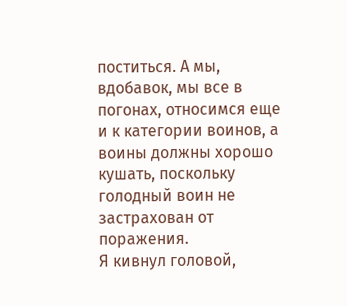поститься. А мы, вдобавок, мы все в погонах, относимся еще и к категории воинов, а воины должны хорошо кушать, поскольку голодный воин не застрахован от поражения.
Я кивнул головой,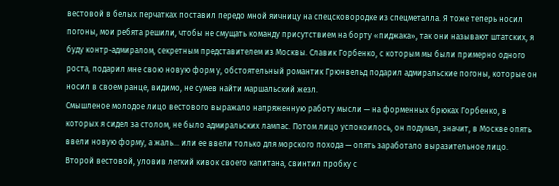вестовой в белых перчатках поставил передо мной яичницу на спецсковородке из спецметалла. Я тоже теперь носил погоны, мои ребята решили, чтобы не смущать команду присутствием на борту «пиджака», так они называют штатских, я буду контр-адмиралом, секретным представителем из Москвы. Славик Горбенко, с которым мы были примерно одного роста, подарил мне свою новую форм у, обстоятельный романтик Грюнвельд подарил адмиральские погоны, которые он носил в своем ранце, видимо, не сумев найти маршальский жезл.
Смышленое молодое лицо вестового выражало напряженную работу мысли — на форменных брюках Горбенко, в которых я сидел за столом, не было адмиральских лампас. Потом лицо успокоилось, он подумал, значит, в Москве опять ввели новую форму, а жаль… или ее ввели только для морского похода — опять заработало выразительное лицо.
Второй вестовой, уловив легкий кивок своего капитана, свинтил пробку с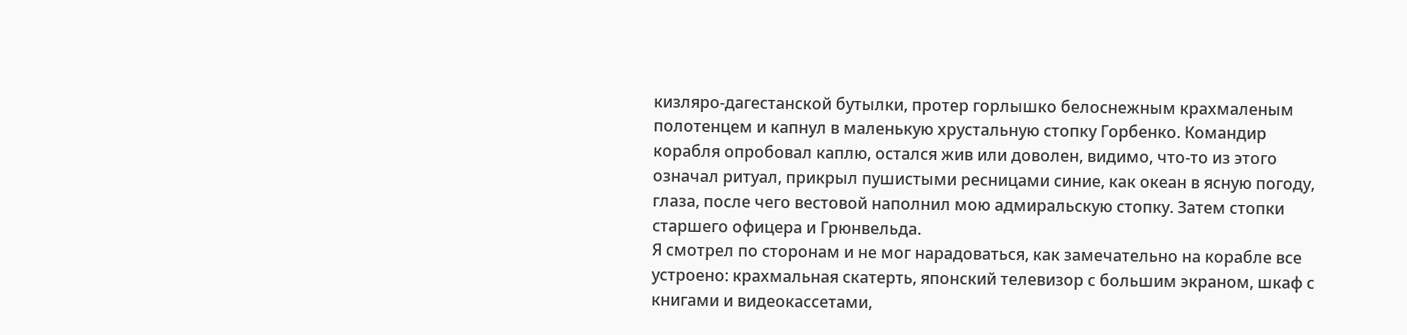кизляро-дагестанской бутылки, протер горлышко белоснежным крахмаленым полотенцем и капнул в маленькую хрустальную стопку Горбенко. Командир корабля опробовал каплю, остался жив или доволен, видимо, что-то из этого означал ритуал, прикрыл пушистыми ресницами синие, как океан в ясную погоду, глаза, после чего вестовой наполнил мою адмиральскую стопку. Затем стопки старшего офицера и Грюнвельда.
Я смотрел по сторонам и не мог нарадоваться, как замечательно на корабле все устроено: крахмальная скатерть, японский телевизор с большим экраном, шкаф с книгами и видеокассетами,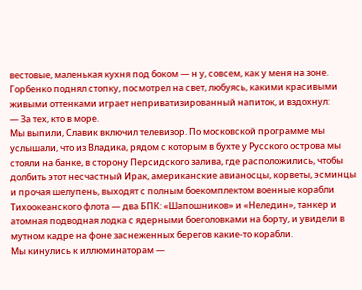вестовые, маленькая кухня под боком — н у, совсем, как у меня на зоне.
Горбенко поднял стопку, посмотрел на свет, любуясь, какими красивыми живыми оттенками играет неприватизированный напиток, и вздохнул:
— За тех, кто в море.
Мы выпили, Славик включил телевизор. По московской программе мы услышали, что из Владика, рядом с которым в бухте у Русского острова мы стояли на банке, в сторону Персидского залива, где расположились, чтобы долбить этот несчастный Ирак, американские авианосцы, корветы, эсминцы и прочая шелупень, выходят с полным боекомплектом военные корабли Тихоокеанского флота — два БПК: «Шапошников» и «Неледин», танкер и атомная подводная лодка с ядерными боеголовками на борту, и увидели в мутном кадре на фоне заснеженных берегов какие-то корабли.
Мы кинулись к иллюминаторам —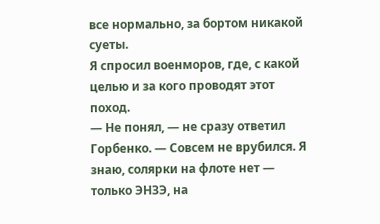все нормально, за бортом никакой суеты.
Я спросил военморов, где, с какой целью и за кого проводят этот поход.
— Не понял, — не сразу ответил Горбенко. — Совсем не врубился. Я знаю, солярки на флоте нет — только ЭНЗЭ, на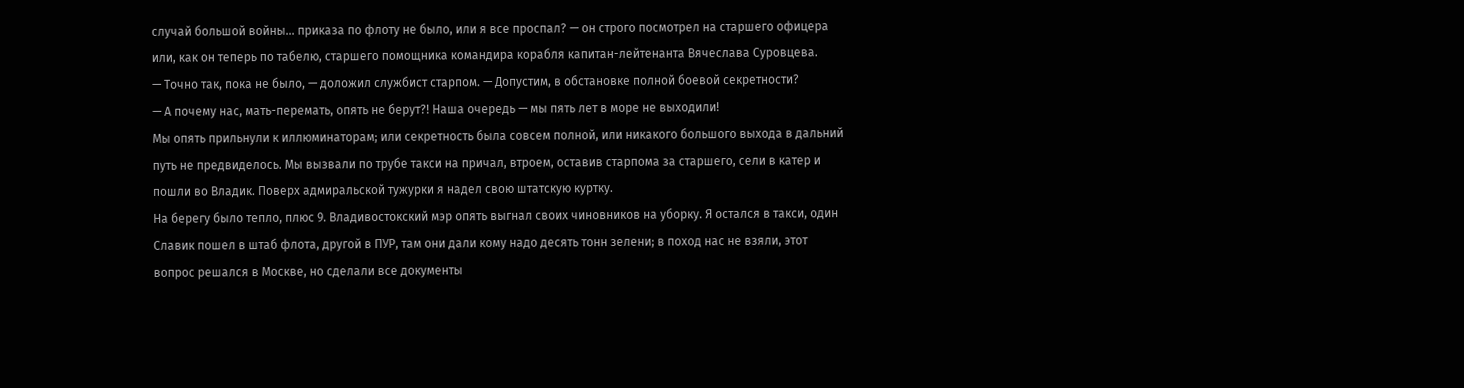случай большой войны… приказа по флоту не было, или я все проспал? — он строго посмотрел на старшего офицера или, как он теперь по табелю, старшего помощника командира корабля капитан-лейтенанта Вячеслава Суровцева.
— Точно так, пока не было, — доложил службист старпом. — Допустим, в обстановке полной боевой секретности?
— А почему нас, мать-перемать, опять не берут?! Наша очередь — мы пять лет в море не выходили!
Мы опять прильнули к иллюминаторам; или секретность была совсем полной, или никакого большого выхода в дальний путь не предвиделось. Мы вызвали по трубе такси на причал, втроем, оставив старпома за старшего, сели в катер и пошли во Владик. Поверх адмиральской тужурки я надел свою штатскую куртку.
На берегу было тепло, плюс 9. Владивостокский мэр опять выгнал своих чиновников на уборку. Я остался в такси, один Славик пошел в штаб флота, другой в ПУР, там они дали кому надо десять тонн зелени; в поход нас не взяли, этот вопрос решался в Москве, но сделали все документы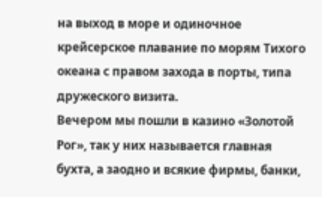на выход в море и одиночное крейсерское плавание по морям Тихого океана с правом захода в порты, типа дружеского визита.
Вечером мы пошли в казино «Золотой Рог», так у них называется главная бухта, а заодно и всякие фирмы, банки,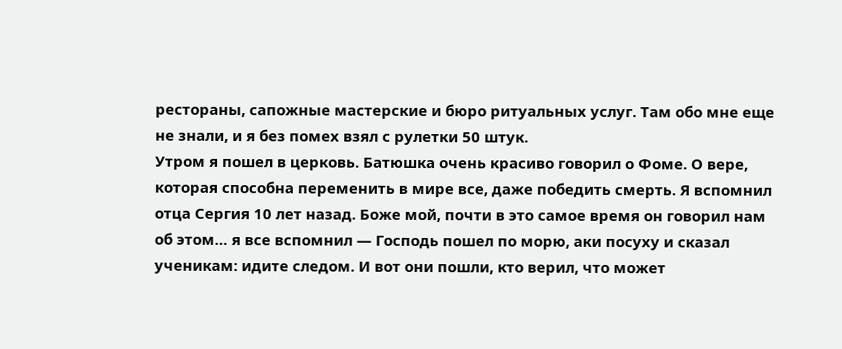рестораны, сапожные мастерские и бюро ритуальных услуг. Там обо мне еще не знали, и я без помех взял с рулетки 50 штук.
Утром я пошел в церковь. Батюшка очень красиво говорил о Фоме. О вере, которая способна переменить в мире все, даже победить смерть. Я вспомнил отца Сергия 10 лет назад. Боже мой, почти в это самое время он говорил нам об этом… я все вспомнил — Господь пошел по морю, аки посуху и сказал ученикам: идите следом. И вот они пошли, кто верил, что может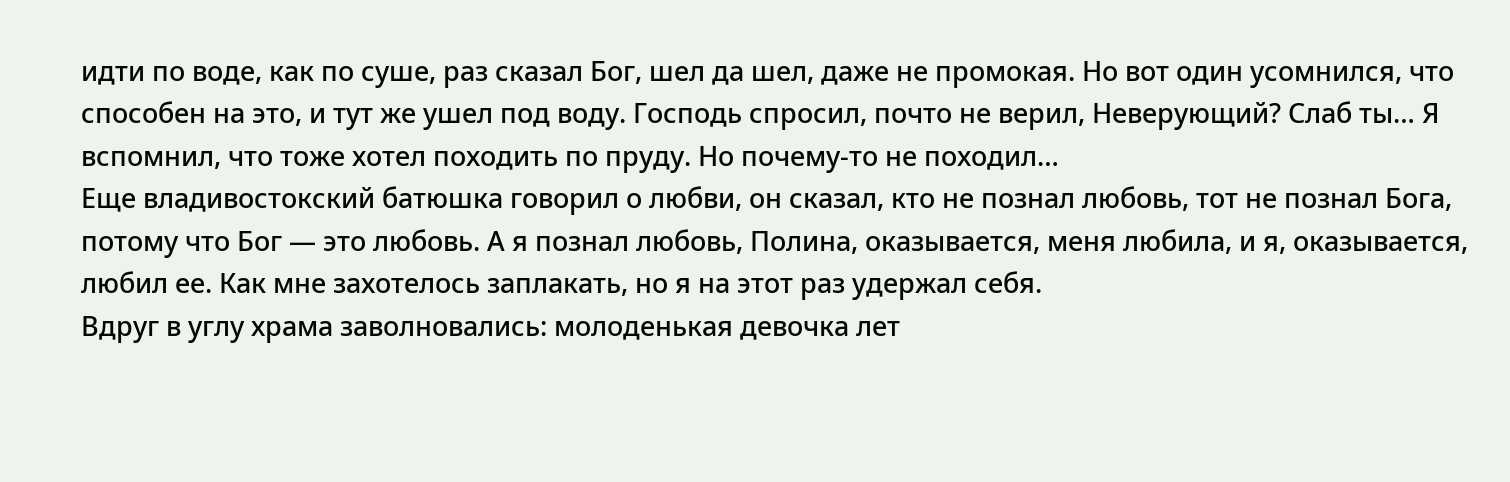идти по воде, как по суше, раз сказал Бог, шел да шел, даже не промокая. Но вот один усомнился, что способен на это, и тут же ушел под воду. Господь спросил, почто не верил, Неверующий? Слаб ты… Я вспомнил, что тоже хотел походить по пруду. Но почему-то не походил…
Еще владивостокский батюшка говорил о любви, он сказал, кто не познал любовь, тот не познал Бога, потому что Бог — это любовь. А я познал любовь, Полина, оказывается, меня любила, и я, оказывается, любил ее. Как мне захотелось заплакать, но я на этот раз удержал себя.
Вдруг в углу храма заволновались: молоденькая девочка лет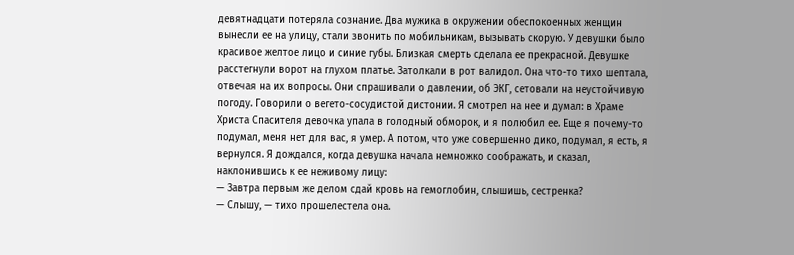девятнадцати потеряла сознание. Два мужика в окружении обеспокоенных женщин вынесли ее на улицу, стали звонить по мобильникам, вызывать скорую. У девушки было красивое желтое лицо и синие губы. Близкая смерть сделала ее прекрасной. Девушке расстегнули ворот на глухом платье. Затолкали в рот валидол. Она что-то тихо шептала, отвечая на их вопросы. Они спрашивали о давлении, об ЭКГ, сетовали на неустойчивую погоду. Говорили о вегето-сосудистой дистонии. Я смотрел на нее и думал: в Храме Христа Спасителя девочка упала в голодный обморок, и я полюбил ее. Еще я почему-то подумал, меня нет для вас, я умер. А потом, что уже совершенно дико, подумал, я есть, я вернулся. Я дождался, когда девушка начала немножко соображать, и сказал, наклонившись к ее неживому лицу:
— Завтра первым же делом сдай кровь на гемоглобин, слышишь, сестренка?
— Слышу, — тихо прошелестела она.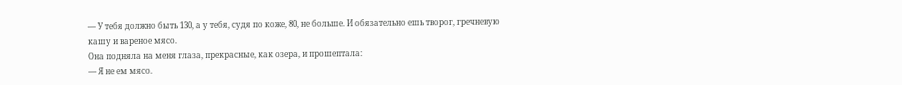— У тебя должно быть 130, а у тебя, судя по коже, 80, не больше. И обязательно ешь творог, гречневую кашу и вареное мясо.
Она подняла на меня глаза, прекрасные, как озера, и прошептала:
— Я не ем мясо.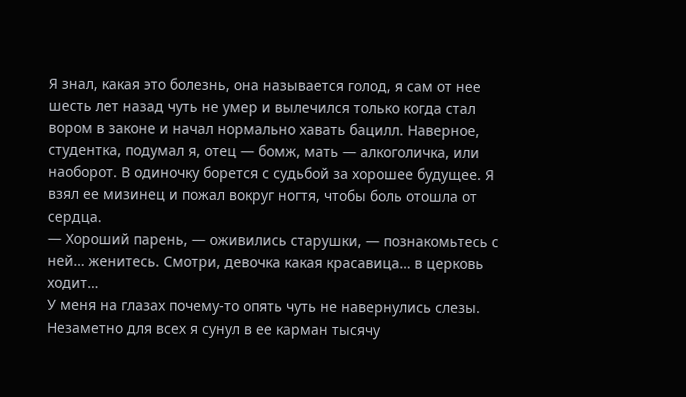Я знал, какая это болезнь, она называется голод, я сам от нее шесть лет назад чуть не умер и вылечился только когда стал вором в законе и начал нормально хавать бацилл. Наверное, студентка, подумал я, отец — бомж, мать — алкоголичка, или наоборот. В одиночку борется с судьбой за хорошее будущее. Я взял ее мизинец и пожал вокруг ногтя, чтобы боль отошла от сердца.
— Хороший парень, — оживились старушки, — познакомьтесь с ней… женитесь. Смотри, девочка какая красавица… в церковь ходит…
У меня на глазах почему-то опять чуть не навернулись слезы. Незаметно для всех я сунул в ее карман тысячу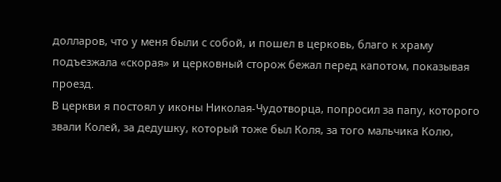долларов, что у меня были с собой, и пошел в церковь, благо к храму подъезжала «скорая» и церковный сторож бежал перед капотом, показывая проезд.
В церкви я постоял у иконы Николая-Чудотворца, попросил за папу, которого звали Колей, за дедушку, который тоже был Коля, за того мальчика Колю,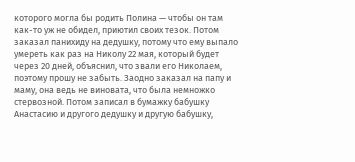которого могла бы родить Полина — чтобы он там как-то уж не обидел, приютил своих тезок. Потом заказал панихиду на дедушку, потому что ему выпало умереть как раз на Николу 22 мая, который будет через 20 дней, объяснил, что звали его Николаем, поэтому прошу не забыть. Заодно заказал на папу и маму, она ведь не виновата, что была немножко стервозной. Потом записал в бумажку бабушку Анастасию и другого дедушку и другую бабушку,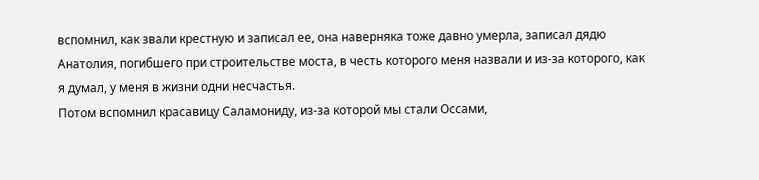вспомнил, как звали крестную и записал ее, она наверняка тоже давно умерла, записал дядю Анатолия, погибшего при строительстве моста, в честь которого меня назвали и из-за которого, как я думал, у меня в жизни одни несчастья.
Потом вспомнил красавицу Саламониду, из-за которой мы стали Оссами,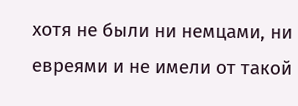хотя не были ни немцами, ни евреями и не имели от такой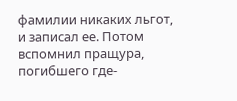фамилии никаких льгот, и записал ее. Потом вспомнил пращура, погибшего где-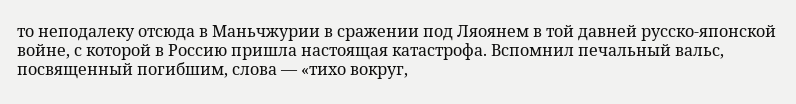то неподалеку отсюда в Маньчжурии в сражении под Ляоянем в той давней русско-японской войне, с которой в Россию пришла настоящая катастрофа. Вспомнил печальный вальс, посвященный погибшим, слова — «тихо вокруг,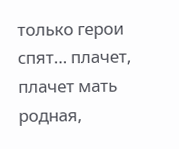только герои спят… плачет, плачет мать родная,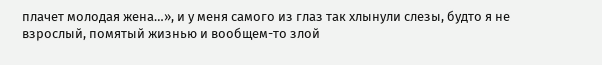плачет молодая жена…», и у меня самого из глаз так хлынули слезы, будто я не взрослый, помятый жизнью и вообщем-то злой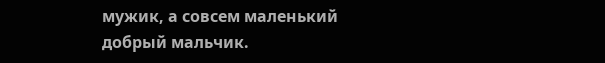мужик, а совсем маленький добрый мальчик.